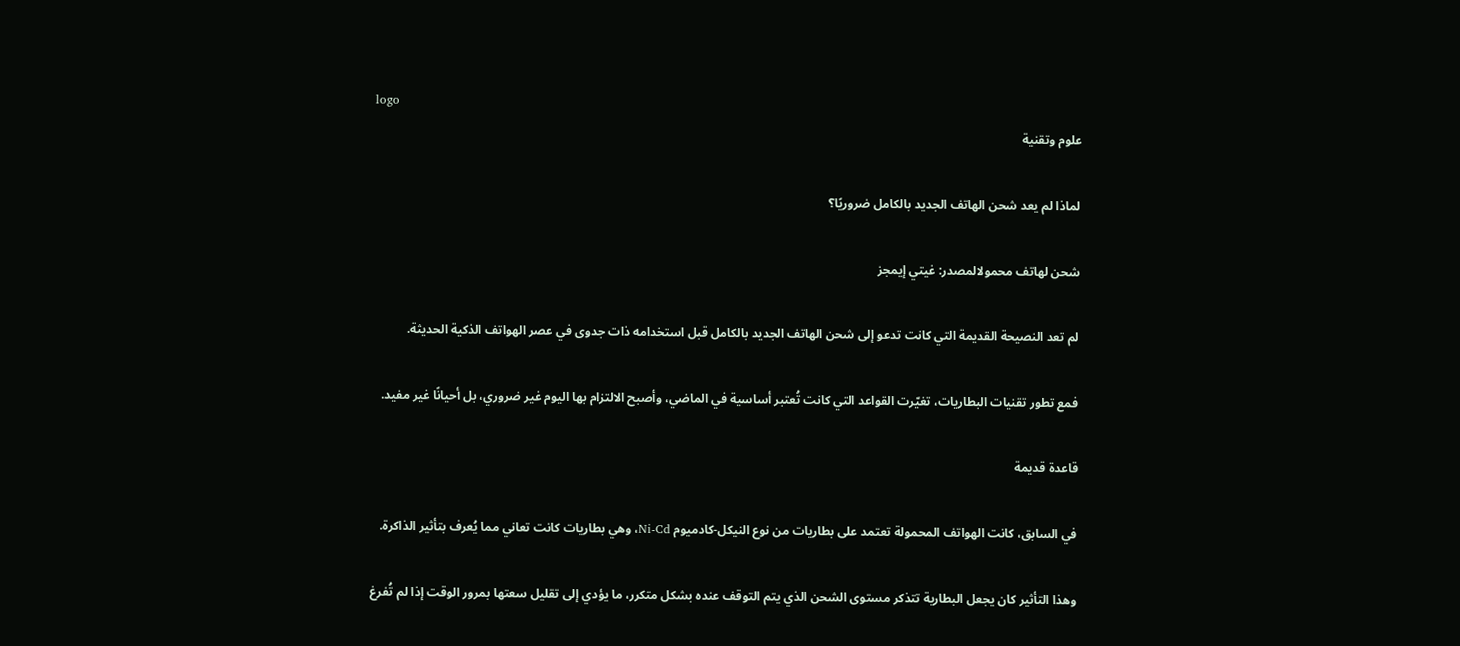logo
علوم وتقنية

لماذا لم يعد شحن الهاتف الجديد بالكامل ضروريًا؟

شحن لهاتف محمولالمصدر: غيتي إيمجز

لم تعد النصيحة القديمة التي كانت تدعو إلى شحن الهاتف الجديد بالكامل قبل استخدامه ذات جدوى في عصر الهواتف الذكية الحديثة.

فمع تطور تقنيات البطاريات، تغيّرت القواعد التي كانت تُعتبر أساسية في الماضي، وأصبح الالتزام بها اليوم غير ضروري، بل أحيانًا غير مفيد.

قاعدة قديمة

في السابق، كانت الهواتف المحمولة تعتمد على بطاريات من نوع النيكل-كادميوم Ni-Cd، وهي بطاريات كانت تعاني مما يُعرف بتأثير الذاكرة.

وهذا التأثير كان يجعل البطارية تتذكر مستوى الشحن الذي يتم التوقف عنده بشكل متكرر، ما يؤدي إلى تقليل سعتها بمرور الوقت إذا لم تُفرغ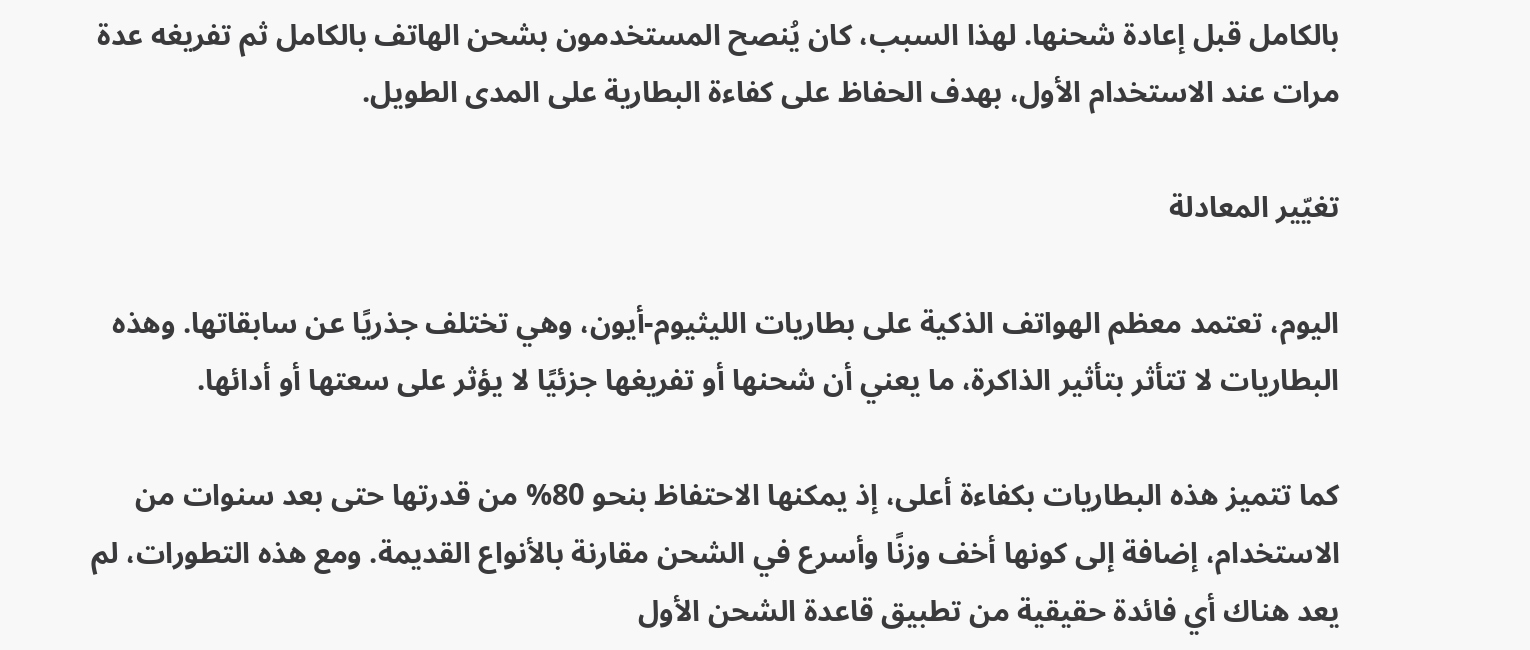بالكامل قبل إعادة شحنها. لهذا السبب، كان يُنصح المستخدمون بشحن الهاتف بالكامل ثم تفريغه عدة مرات عند الاستخدام الأول، بهدف الحفاظ على كفاءة البطارية على المدى الطويل.

تغيّير المعادلة

اليوم، تعتمد معظم الهواتف الذكية على بطاريات الليثيوم-أيون، وهي تختلف جذريًا عن سابقاتها. وهذه البطاريات لا تتأثر بتأثير الذاكرة، ما يعني أن شحنها أو تفريغها جزئيًا لا يؤثر على سعتها أو أدائها.

كما تتميز هذه البطاريات بكفاءة أعلى، إذ يمكنها الاحتفاظ بنحو 80% من قدرتها حتى بعد سنوات من الاستخدام، إضافة إلى كونها أخف وزنًا وأسرع في الشحن مقارنة بالأنواع القديمة. ومع هذه التطورات، لم يعد هناك أي فائدة حقيقية من تطبيق قاعدة الشحن الأول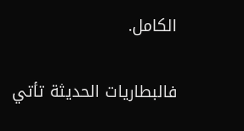الكامل.

فالبطاريات الحديثة تأتي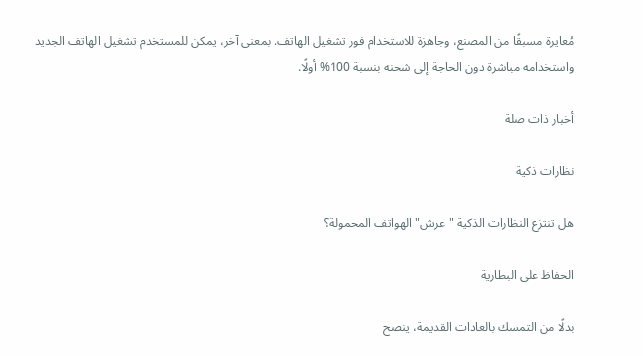مُعايرة مسبقًا من المصنع، وجاهزة للاستخدام فور تشغيل الهاتف. بمعنى آخر، يمكن للمستخدم تشغيل الهاتف الجديد واستخدامه مباشرة دون الحاجة إلى شحنه بنسبة 100% أولًا.

أخبار ذات صلة

نظارات ذكية

هل تنتزع النظارات الذكية "عرش" الهواتف المحمولة؟

الحفاظ على البطارية

بدلًا من التمسك بالعادات القديمة، ينصح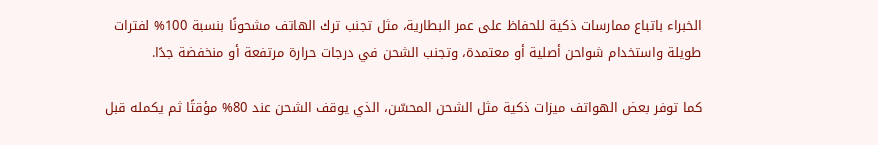الخبراء باتباع ممارسات ذكية للحفاظ على عمر البطارية، مثل تجنب ترك الهاتف مشحونًا بنسبة 100% لفترات طويلة واستخدام شواحن أصلية أو معتمدة، وتجنب الشحن في درجات حرارة مرتفعة أو منخفضة جدًا.

كما توفر بعض الهواتف ميزات ذكية مثل الشحن المحسّن، الذي يوقف الشحن عند 80% مؤقتًا ثم يكمله قبل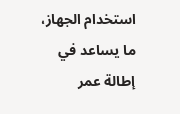استخدام الجهاز، ما يساعد في إطالة عمر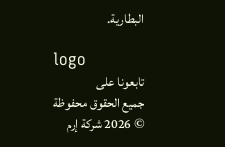البطارية.

logo
تابعونا على
جميع الحقوق محفوظة © 2026 شركة إرم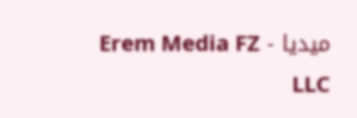ميديا - Erem Media FZ LLC